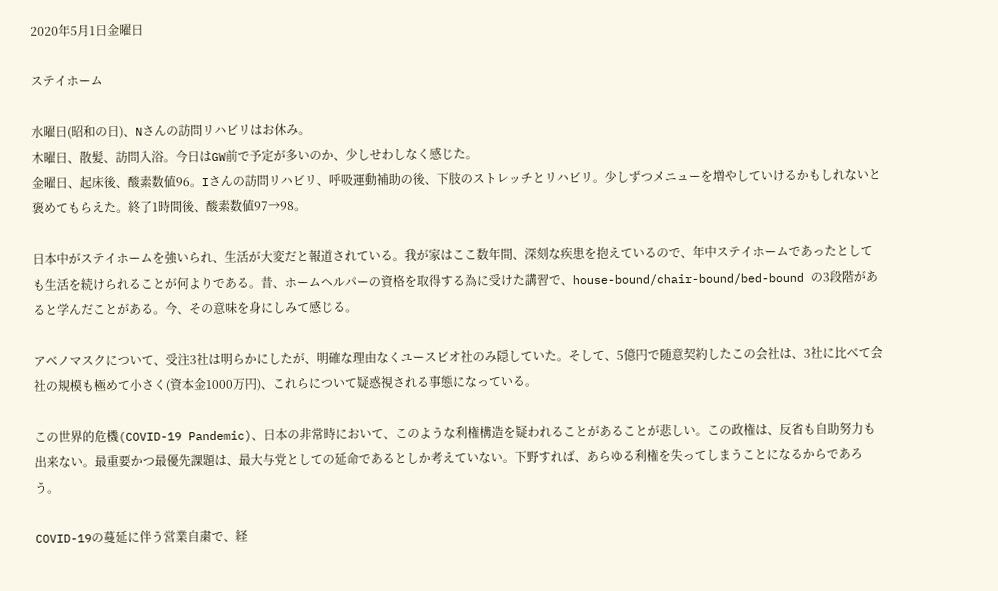2020年5月1日金曜日

ステイホーム

水曜日(昭和の日)、Nさんの訪問リハビリはお休み。
木曜日、散髪、訪問入浴。今日はGW前で予定が多いのか、少しせわしなく感じた。
金曜日、起床後、酸素数値96。Iさんの訪問リハビリ、呼吸運動補助の後、下肢のストレッチとリハビリ。少しずつメニューを増やしていけるかもしれないと褒めてもらえた。終了1時間後、酸素数値97→98。

日本中がステイホームを強いられ、生活が大変だと報道されている。我が家はここ数年間、深刻な疾患を抱えているので、年中ステイホームであったとしても生活を続けられることが何よりである。昔、ホームヘルパーの資格を取得する為に受けた講習で、house-bound/chair-bound/bed-bound の3段階があると学んだことがある。今、その意味を身にしみて感じる。

アベノマスクについて、受注3社は明らかにしたが、明確な理由なくユースビオ社のみ隠していた。そして、5億円で随意契約したこの会社は、3社に比べて会社の規模も極めて小さく(資本金1000万円)、これらについて疑惑視される事態になっている。

この世界的危機(COVID-19 Pandemic)、日本の非常時において、このような利権構造を疑われることがあることが悲しい。この政権は、反省も自助努力も出来ない。最重要かつ最優先課題は、最大与党としての延命であるとしか考えていない。下野すれば、あらゆる利権を失ってしまうことになるからであろう。

COVID-19の蔓延に伴う営業自粛で、経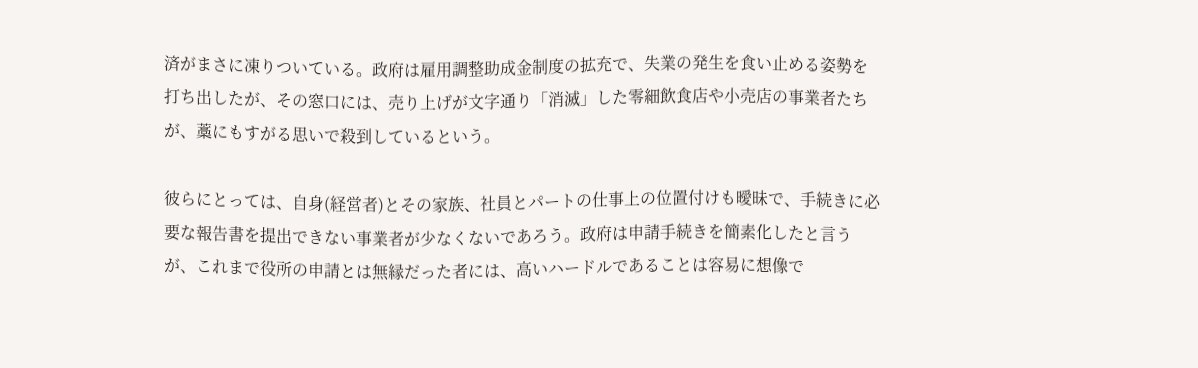済がまさに凍りついている。政府は雇用調整助成金制度の拡充で、失業の発生を食い止める姿勢を打ち出したが、その窓口には、売り上げが文字通り「消滅」した零細飲食店や小売店の事業者たちが、藁にもすがる思いで殺到しているという。

彼らにとっては、自身(経営者)とその家族、社員とパートの仕事上の位置付けも曖昧で、手続きに必要な報告書を提出できない事業者が少なくないであろう。政府は申請手続きを簡素化したと言うが、これまで役所の申請とは無縁だった者には、高いハードルであることは容易に想像で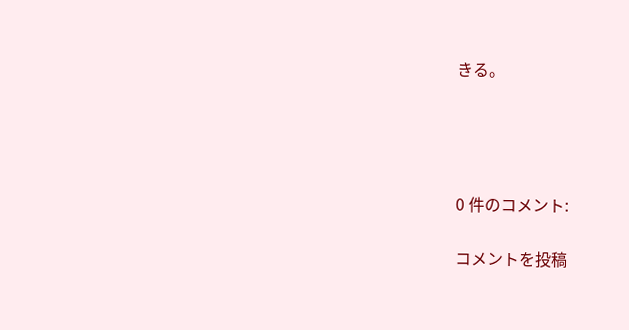きる。




0 件のコメント:

コメントを投稿